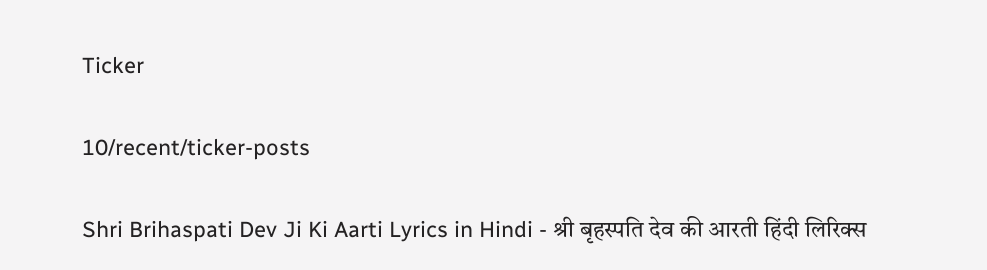Ticker

10/recent/ticker-posts

Shri Brihaspati Dev Ji Ki Aarti Lyrics in Hindi - श्री बृहस्पति देव की आरती हिंदी लिरिक्स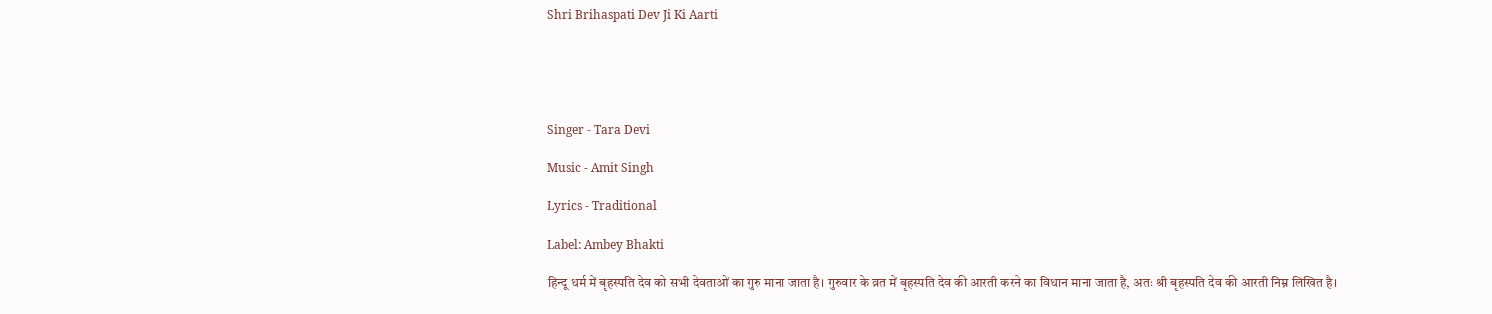Shri Brihaspati Dev Ji Ki Aarti





Singer - Tara Devi

Music - Amit Singh

Lyrics - Traditional

Label: Ambey Bhakti

हिन्दू धर्म में बृहस्पति देव को सभी देवताओं का गुरु माना जाता है। गुरुवार के व्रत में बृहस्पति देव की आरती करने का विधान माना जाता है, अतः श्री बृहस्पति देव की आरती निम्न लिखित है।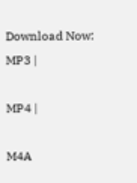Download Now:
MP3 |

MP4 |

M4A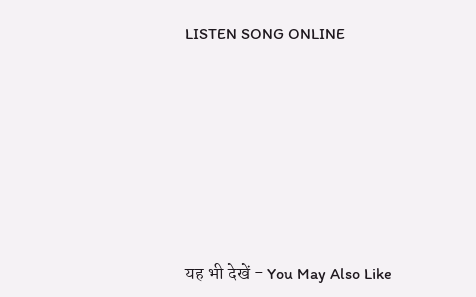LISTEN SONG ONLINE







यह भी देखें - You May Also Like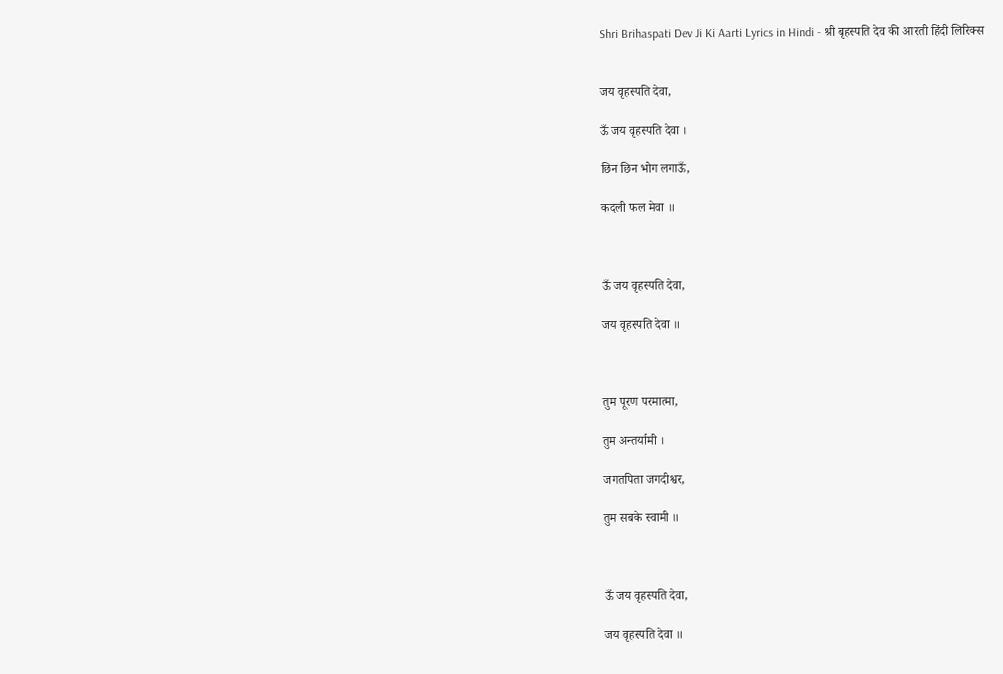Shri Brihaspati Dev Ji Ki Aarti Lyrics in Hindi - श्री बृहस्पति देव की आरती हिंदी लिरिक्स


जय वृहस्पति देवा,

ऊँ जय वृहस्पति देवा ।

छिन छिन भोग लगा‌ऊँ,

कदली फल मेवा ॥



ऊँ जय वृहस्पति देवा,

जय वृहस्पति देवा ॥



तुम पूरण परमात्मा,

तुम अन्तर्यामी ।

जगतपिता जगदीश्वर,

तुम सबके स्वामी ॥



ऊँ जय वृहस्पति देवा,

जय वृहस्पति देवा ॥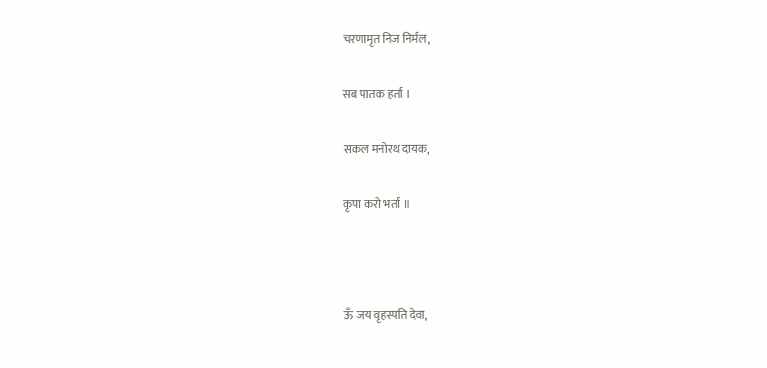चरणामृत निज निर्मल,

सब पातक हर्ता ।

सकल मनोरथ दायक,

कृपा करो भर्ता ॥



ऊँ जय वृहस्पति देवा,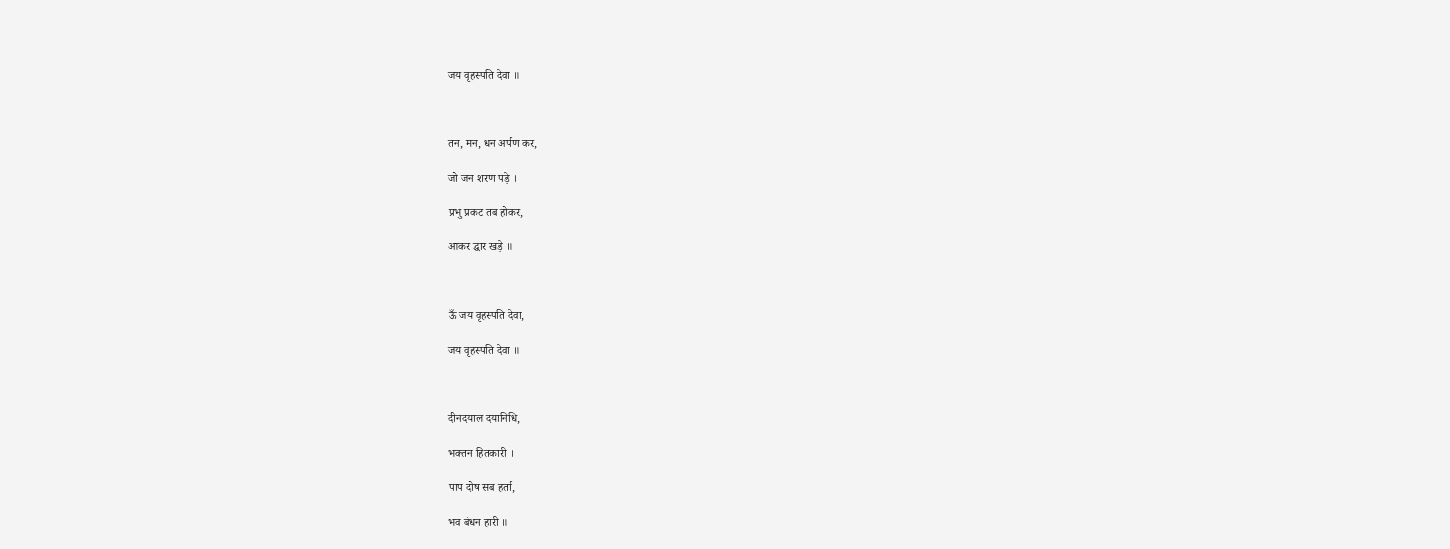जय वृहस्पति देवा ॥



तन, मन, धन अर्पण कर,

जो जन शरण पड़े ।

प्रभु प्रकट तब होकर,

आकर द्घार खड़े ॥



ऊँ जय वृहस्पति देवा,

जय वृहस्पति देवा ॥



दीनदयाल दयानिधि,

भक्तन हितकारी ।

पाप दोष सब हर्ता,

भव बंधन हारी ॥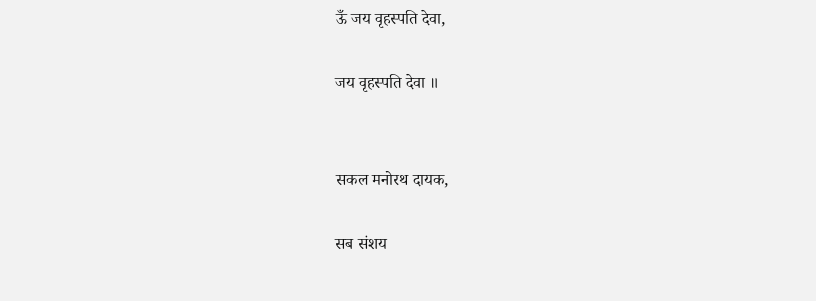ऊँ जय वृहस्पति देवा,

जय वृहस्पति देवा ॥


सकल मनोरथ दायक,

सब संशय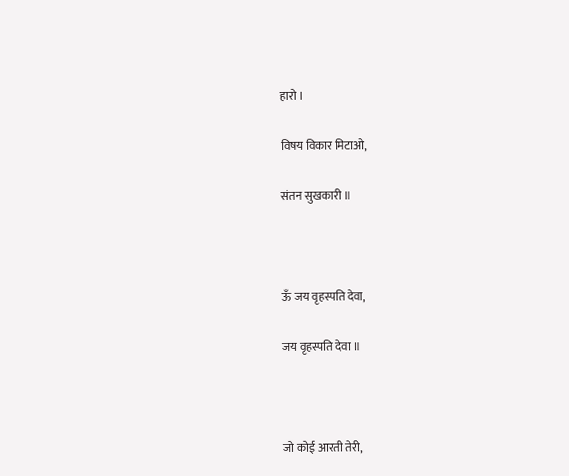हारो ।

विषय विकार मिटा‌ओ,

संतन सुखकारी ॥



ऊँ जय वृहस्पति देवा,

जय वृहस्पति देवा ॥



जो को‌ई आरती तेरी,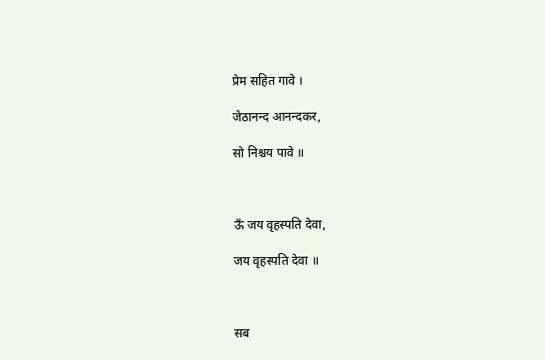प्रेम सहित गावे ।

जेठानन्द आनन्दकर,

सो निश्चय पावे ॥



ऊँ जय वृहस्पति देवा,

जय वृहस्पति देवा ॥



सब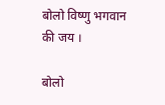बोलो विष्णु भगवान की जय ।

बोलो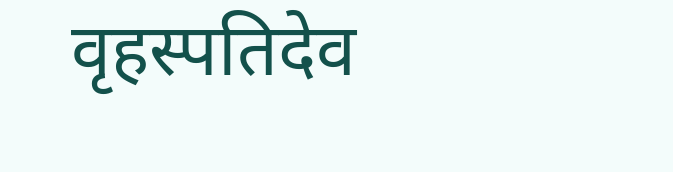वृहस्पतिदेव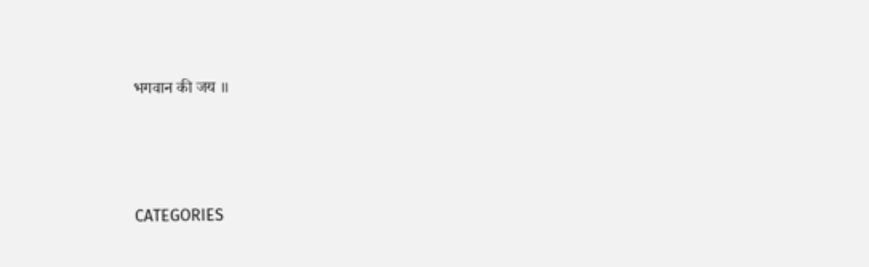भगवान की जय ॥



CATEGORIES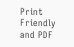Print Friendly and PDF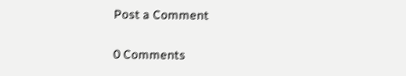Post a Comment

0 Comments